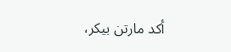أكد مارتن بيكر،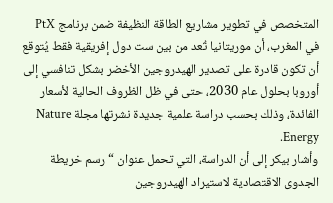المتخصص في تطوير مشاريع الطاقة النظيفة ضمن برنامج PtX في المغرب، أن موريتانيا تُعد من بين ست دول إفريقية فقط يُتوقع أن تكون قادرة على تصدير الهيدروجين الأخضر بشكل تنافسي إلى أوروبا بحلول عام 2030، حتى في ظل الظروف الحالية لأسعار الفائدة، وذلك بحسب دراسة علمية جديدة نشرتها مجلة Nature Energy.
وأشار بيكر إلى أن الدراسة، التي تحمل عنوان “رسم خريطة الجدوى الاقتصادية لاستيراد الهيدروجين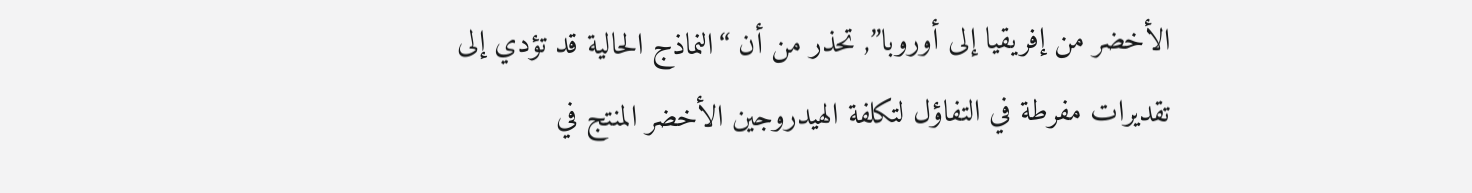الأخضر من إفريقيا إلى أوروبا”, تحذر من أن “النماذج الحالية قد تؤدي إلى تقديرات مفرطة في التفاؤل لتكلفة الهيدروجين الأخضر المنتج في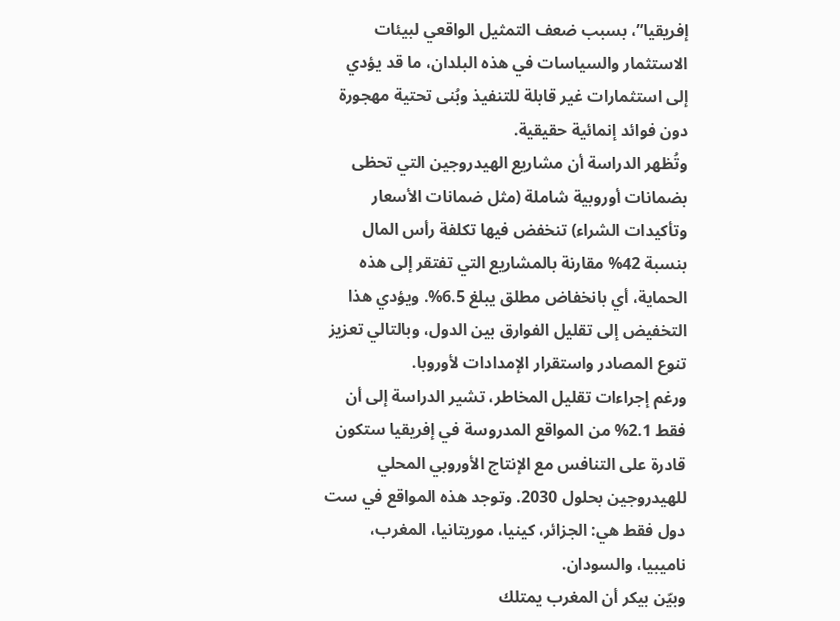إفريقيا”، بسبب ضعف التمثيل الواقعي لبيئات الاستثمار والسياسات في هذه البلدان، ما قد يؤدي إلى استثمارات غير قابلة للتنفيذ وبُنى تحتية مهجورة دون فوائد إنمائية حقيقية.
وتُظهر الدراسة أن مشاريع الهيدروجين التي تحظى بضمانات أوروبية شاملة (مثل ضمانات الأسعار وتأكيدات الشراء) تنخفض فيها تكلفة رأس المال بنسبة 42% مقارنة بالمشاريع التي تفتقر إلى هذه الحماية، أي بانخفاض مطلق يبلغ 6.5%. ويؤدي هذا التخفيض إلى تقليل الفوارق بين الدول، وبالتالي تعزيز تنوع المصادر واستقرار الإمدادات لأوروبا.
ورغم إجراءات تقليل المخاطر، تشير الدراسة إلى أن فقط 2.1% من المواقع المدروسة في إفريقيا ستكون قادرة على التنافس مع الإنتاج الأوروبي المحلي للهيدروجين بحلول 2030. وتوجد هذه المواقع في ست دول فقط هي: الجزائر، كينيا، موريتانيا، المغرب، ناميبيا، والسودان.
وبيّن بيكر أن المغرب يمتلك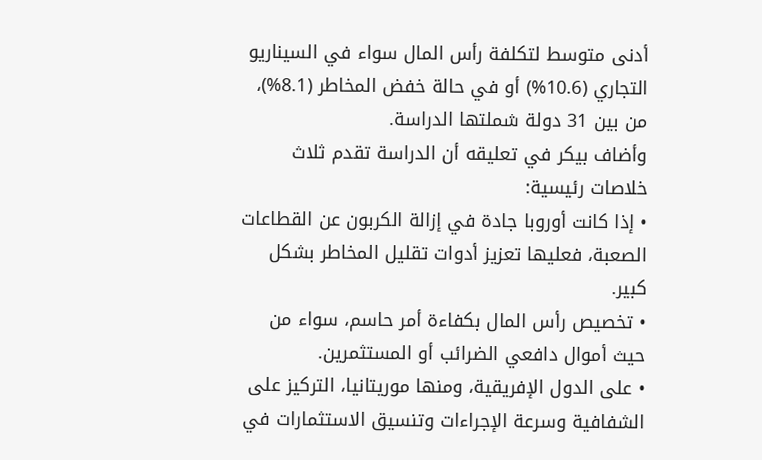أدنى متوسط لتكلفة رأس المال سواء في السيناريو التجاري (10.6%) أو في حالة خفض المخاطر (8.1%)، من بين 31 دولة شملتها الدراسة.
وأضاف بيكر في تعليقه أن الدراسة تقدم ثلاث خلاصات رئيسية:
• إذا كانت أوروبا جادة في إزالة الكربون عن القطاعات الصعبة، فعليها تعزيز أدوات تقليل المخاطر بشكل كبير.
• تخصيص رأس المال بكفاءة أمر حاسم، سواء من حيث أموال دافعي الضرائب أو المستثمرين.
• على الدول الإفريقية، ومنها موريتانيا، التركيز على الشفافية وسرعة الإجراءات وتنسيق الاستثمارات في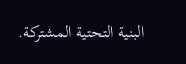البنية التحتية المشتركة.